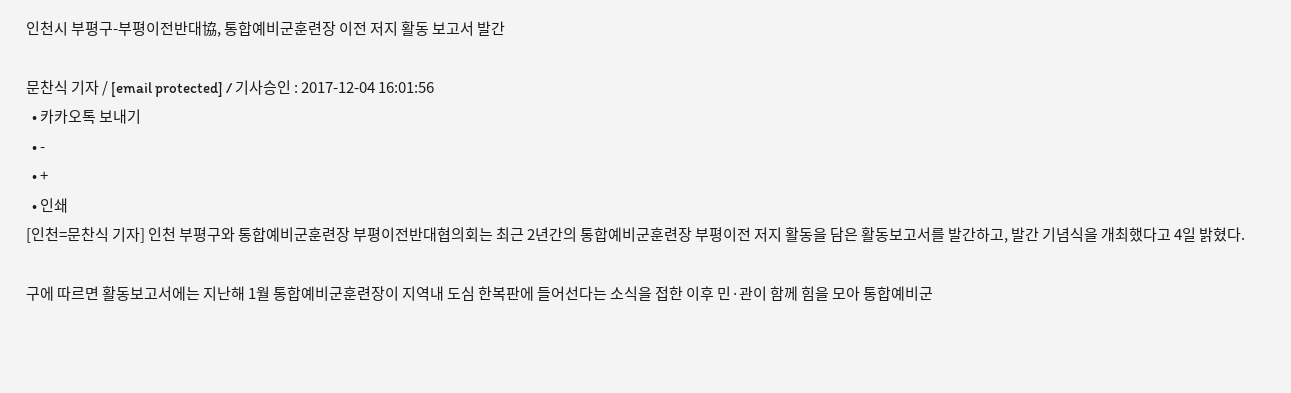인천시 부평구-부평이전반대協, 통합예비군훈련장 이전 저지 활동 보고서 발간

문찬식 기자 / [email protected] / 기사승인 : 2017-12-04 16:01:56
  • 카카오톡 보내기
  • -
  • +
  • 인쇄
[인천=문찬식 기자] 인천 부평구와 통합예비군훈련장 부평이전반대협의회는 최근 2년간의 통합예비군훈련장 부평이전 저지 활동을 담은 활동보고서를 발간하고, 발간 기념식을 개최했다고 4일 밝혔다.

구에 따르면 활동보고서에는 지난해 1월 통합예비군훈련장이 지역내 도심 한복판에 들어선다는 소식을 접한 이후 민·관이 함께 힘을 모아 통합예비군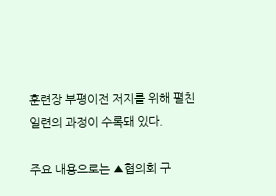훈련장 부평이전 저지를 위해 펼친 일련의 과정이 수록돼 있다.

주요 내용으로는 ▲협의회 구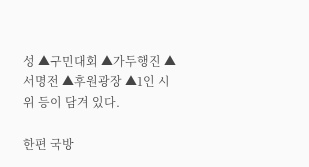성 ▲구민대회 ▲가두행진 ▲서명전 ▲후원광장 ▲1인 시위 등이 담겨 있다.

한편 국방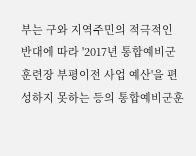부는 구와 지역주민의 적극적인 반대에 따라 '2017년 통합예비군훈련장 부평이전 사업 예산'을 편성하지 못하는 등의 통합예비군훈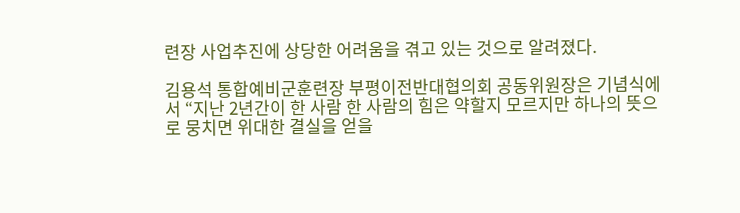련장 사업추진에 상당한 어려움을 겪고 있는 것으로 알려졌다.

김용석 통합예비군훈련장 부평이전반대협의회 공동위원장은 기념식에서 “지난 2년간이 한 사람 한 사람의 힘은 약할지 모르지만 하나의 뜻으로 뭉치면 위대한 결실을 얻을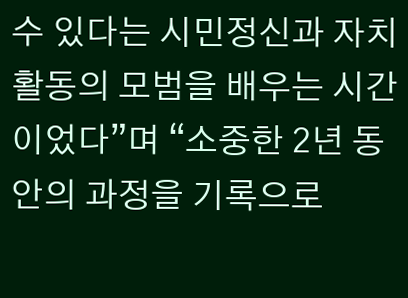수 있다는 시민정신과 자치활동의 모범을 배우는 시간이었다”며 “소중한 2년 동안의 과정을 기록으로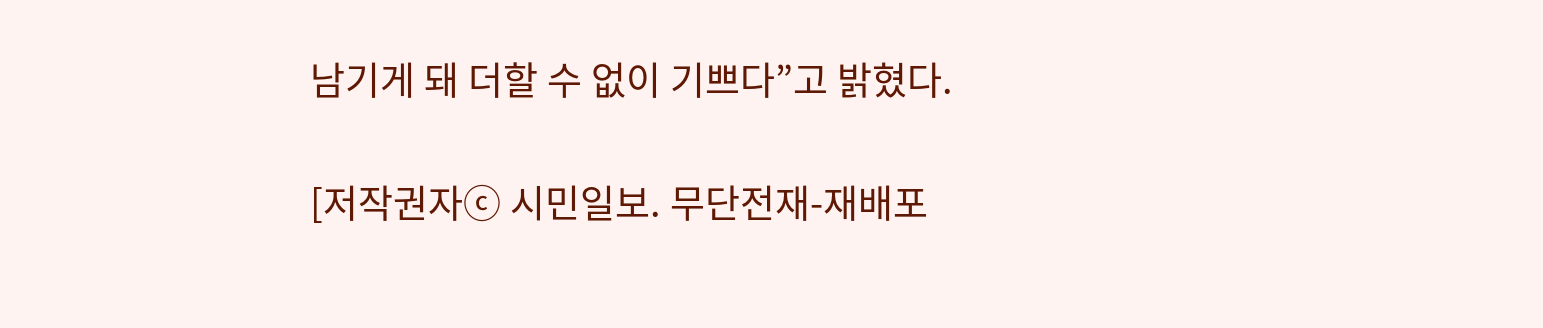남기게 돼 더할 수 없이 기쁘다”고 밝혔다.

[저작권자ⓒ 시민일보. 무단전재-재배포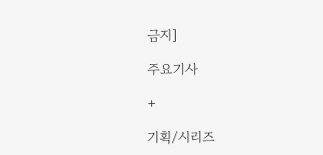금지]

주요기사

+

기획/시리즈